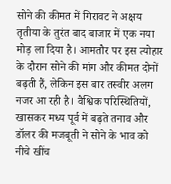सोने की कीमत में गिरावट ने अक्षय तृतीया के तुरंत बाद बाजार में एक नया मोड़ ला दिया है। आमतौर पर इस त्योहार के दौरान सोने की मांग और कीमत दोनों बढ़ती हैं, लेकिन इस बार तस्वीर अलग नजर आ रही है। वैश्विक परिस्थितियों, खासकर मध्य पूर्व में बढ़ते तनाव और डॉलर की मजबूती ने सोने के भाव को नीचे खींच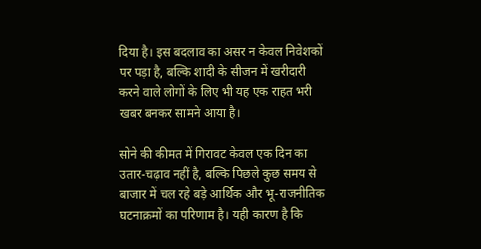दिया है। इस बदलाव का असर न केवल निवेशकों पर पड़ा है, बल्कि शादी के सीजन में खरीदारी करने वाले लोगों के लिए भी यह एक राहत भरी खबर बनकर सामने आया है।

सोने की कीमत में गिरावट केवल एक दिन का उतार-चढ़ाव नहीं है, बल्कि पिछले कुछ समय से बाजार में चल रहे बड़े आर्थिक और भू-राजनीतिक घटनाक्रमों का परिणाम है। यही कारण है कि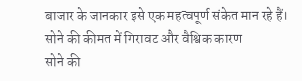बाजार के जानकार इसे एक महत्वपूर्ण संकेत मान रहे हैं।
सोने की कीमत में गिरावट और वैश्विक कारण
सोने की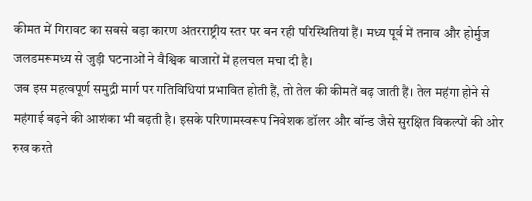कीमत में गिरावट का सबसे बड़ा कारण अंतरराष्ट्रीय स्तर पर बन रही परिस्थितियां हैं। मध्य पूर्व में तनाव और होर्मुज जलडमरूमध्य से जुड़ी घटनाओं ने वैश्विक बाजारों में हलचल मचा दी है।
जब इस महत्वपूर्ण समुद्री मार्ग पर गतिविधियां प्रभावित होती हैं, तो तेल की कीमतें बढ़ जाती हैं। तेल महंगा होने से महंगाई बढ़ने की आशंका भी बढ़ती है। इसके परिणामस्वरूप निवेशक डॉलर और बॉन्ड जैसे सुरक्षित विकल्पों की ओर रुख करते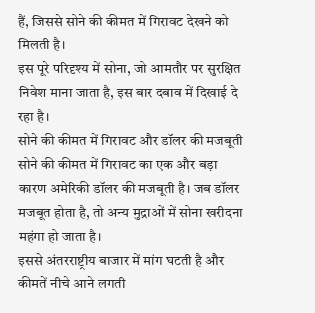हैं, जिससे सोने की कीमत में गिरावट देखने को मिलती है।
इस पूरे परिदृश्य में सोना, जो आमतौर पर सुरक्षित निवेश माना जाता है, इस बार दबाव में दिखाई दे रहा है।
सोने की कीमत में गिरावट और डॉलर की मजबूती
सोने की कीमत में गिरावट का एक और बड़ा कारण अमेरिकी डॉलर की मजबूती है। जब डॉलर मजबूत होता है, तो अन्य मुद्राओं में सोना खरीदना महंगा हो जाता है।
इससे अंतरराष्ट्रीय बाजार में मांग घटती है और कीमतें नीचे आने लगती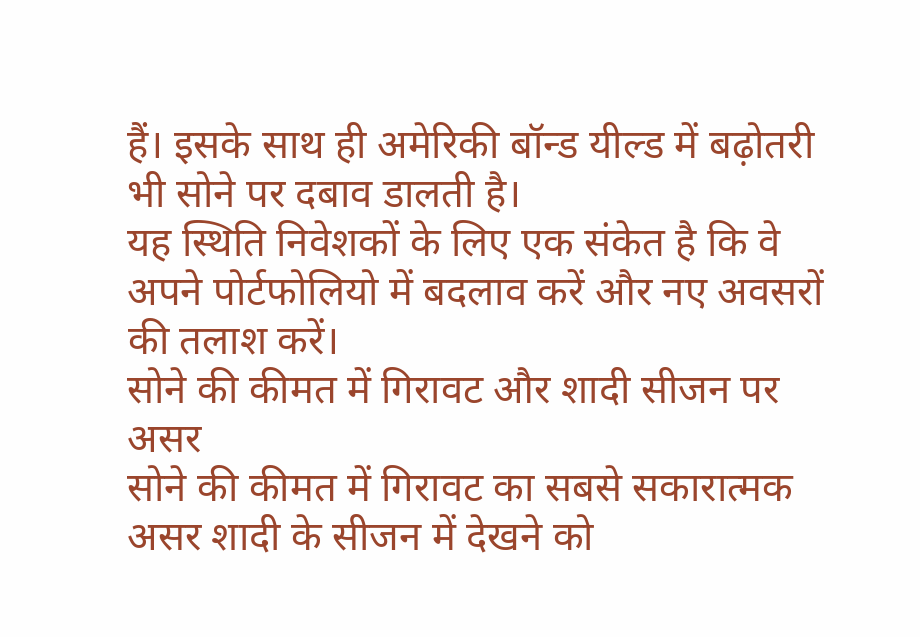हैं। इसके साथ ही अमेरिकी बॉन्ड यील्ड में बढ़ोतरी भी सोने पर दबाव डालती है।
यह स्थिति निवेशकों के लिए एक संकेत है कि वे अपने पोर्टफोलियो में बदलाव करें और नए अवसरों की तलाश करें।
सोने की कीमत में गिरावट और शादी सीजन पर असर
सोने की कीमत में गिरावट का सबसे सकारात्मक असर शादी के सीजन में देखने को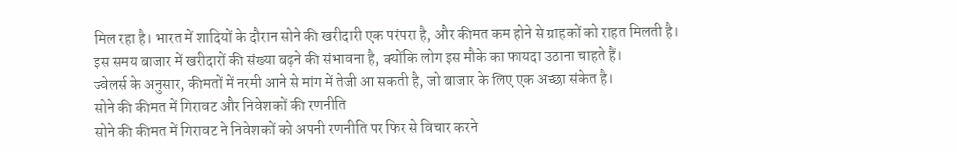मिल रहा है। भारत में शादियों के दौरान सोने की खरीदारी एक परंपरा है, और कीमत कम होने से ग्राहकों को राहत मिलती है।
इस समय बाजार में खरीदारों की संख्या बढ़ने की संभावना है, क्योंकि लोग इस मौके का फायदा उठाना चाहते हैं।
ज्वेलर्स के अनुसार, कीमतों में नरमी आने से मांग में तेजी आ सकती है, जो बाजार के लिए एक अच्छा संकेत है।
सोने की कीमत में गिरावट और निवेशकों की रणनीति
सोने की कीमत में गिरावट ने निवेशकों को अपनी रणनीति पर फिर से विचार करने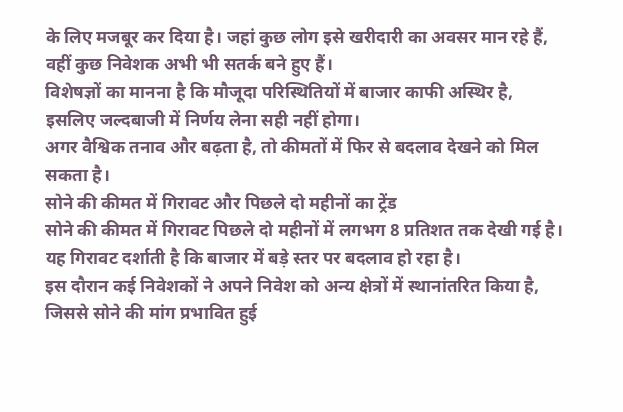के लिए मजबूर कर दिया है। जहां कुछ लोग इसे खरीदारी का अवसर मान रहे हैं, वहीं कुछ निवेशक अभी भी सतर्क बने हुए हैं।
विशेषज्ञों का मानना है कि मौजूदा परिस्थितियों में बाजार काफी अस्थिर है, इसलिए जल्दबाजी में निर्णय लेना सही नहीं होगा।
अगर वैश्विक तनाव और बढ़ता है, तो कीमतों में फिर से बदलाव देखने को मिल सकता है।
सोने की कीमत में गिरावट और पिछले दो महीनों का ट्रेंड
सोने की कीमत में गिरावट पिछले दो महीनों में लगभग 8 प्रतिशत तक देखी गई है। यह गिरावट दर्शाती है कि बाजार में बड़े स्तर पर बदलाव हो रहा है।
इस दौरान कई निवेशकों ने अपने निवेश को अन्य क्षेत्रों में स्थानांतरित किया है, जिससे सोने की मांग प्रभावित हुई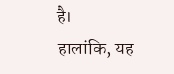है।
हालांकि, यह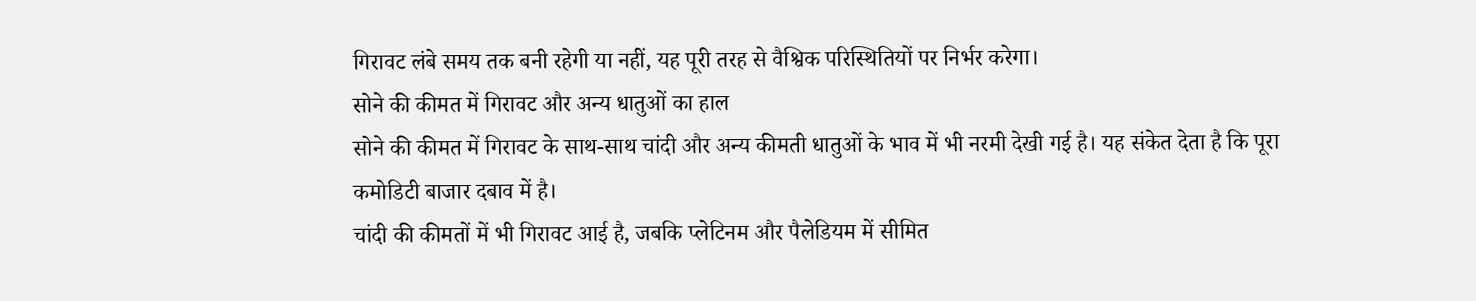गिरावट लंबे समय तक बनी रहेगी या नहीं, यह पूरी तरह से वैश्विक परिस्थितियों पर निर्भर करेगा।
सोने की कीमत में गिरावट और अन्य धातुओं का हाल
सोने की कीमत में गिरावट के साथ-साथ चांदी और अन्य कीमती धातुओं के भाव में भी नरमी देखी गई है। यह संकेत देता है कि पूरा कमोडिटी बाजार दबाव में है।
चांदी की कीमतों में भी गिरावट आई है, जबकि प्लेटिनम और पैलेडियम में सीमित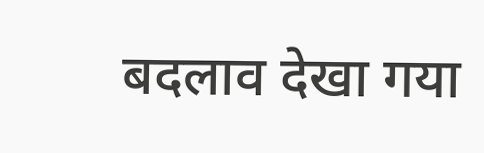बदलाव देखा गया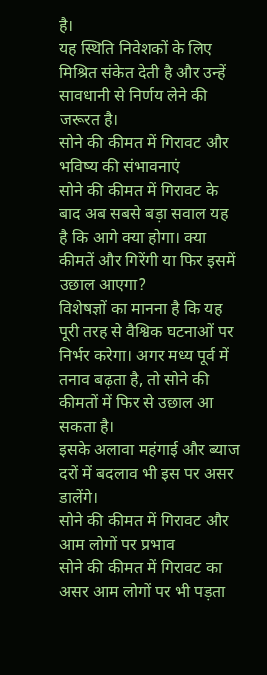है।
यह स्थिति निवेशकों के लिए मिश्रित संकेत देती है और उन्हें सावधानी से निर्णय लेने की जरूरत है।
सोने की कीमत में गिरावट और भविष्य की संभावनाएं
सोने की कीमत में गिरावट के बाद अब सबसे बड़ा सवाल यह है कि आगे क्या होगा। क्या कीमतें और गिरेंगी या फिर इसमें उछाल आएगा?
विशेषज्ञों का मानना है कि यह पूरी तरह से वैश्विक घटनाओं पर निर्भर करेगा। अगर मध्य पूर्व में तनाव बढ़ता है, तो सोने की कीमतों में फिर से उछाल आ सकता है।
इसके अलावा महंगाई और ब्याज दरों में बदलाव भी इस पर असर डालेंगे।
सोने की कीमत में गिरावट और आम लोगों पर प्रभाव
सोने की कीमत में गिरावट का असर आम लोगों पर भी पड़ता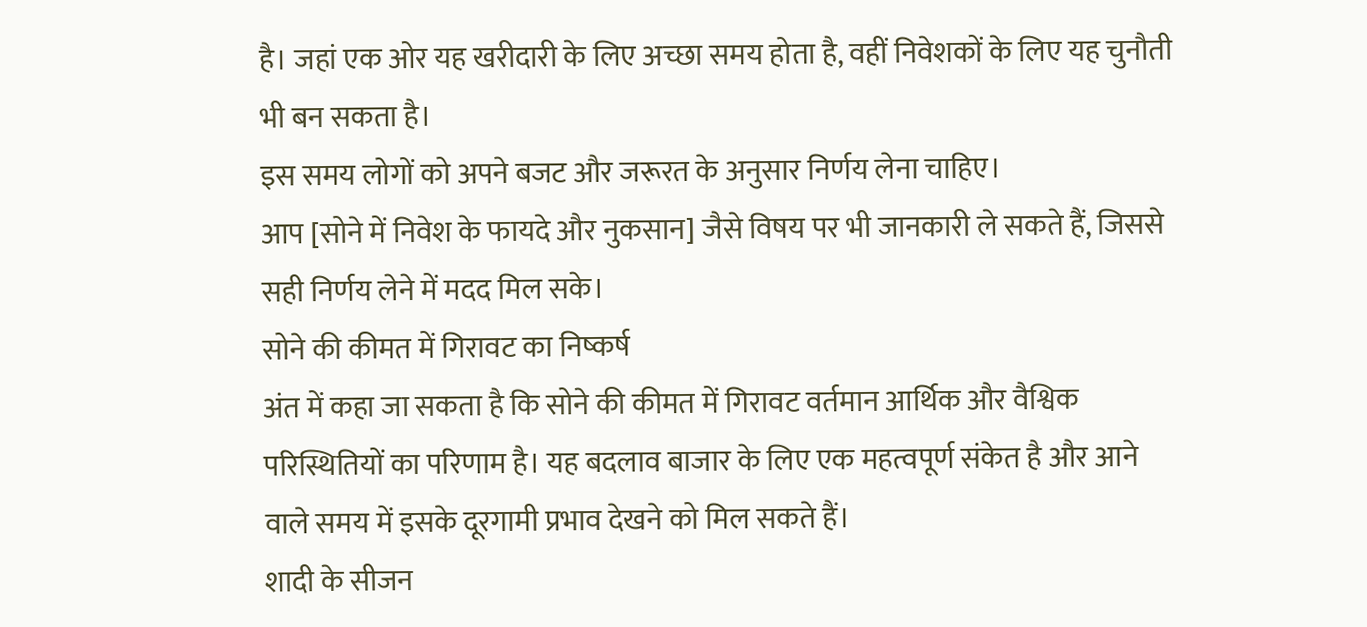है। जहां एक ओर यह खरीदारी के लिए अच्छा समय होता है, वहीं निवेशकों के लिए यह चुनौती भी बन सकता है।
इस समय लोगों को अपने बजट और जरूरत के अनुसार निर्णय लेना चाहिए।
आप [सोने में निवेश के फायदे और नुकसान] जैसे विषय पर भी जानकारी ले सकते हैं, जिससे सही निर्णय लेने में मदद मिल सके।
सोने की कीमत में गिरावट का निष्कर्ष
अंत में कहा जा सकता है कि सोने की कीमत में गिरावट वर्तमान आर्थिक और वैश्विक परिस्थितियों का परिणाम है। यह बदलाव बाजार के लिए एक महत्वपूर्ण संकेत है और आने वाले समय में इसके दूरगामी प्रभाव देखने को मिल सकते हैं।
शादी के सीजन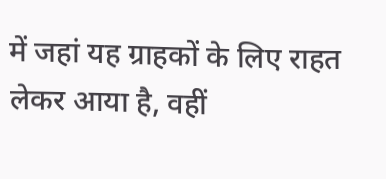में जहां यह ग्राहकों के लिए राहत लेकर आया है, वहीं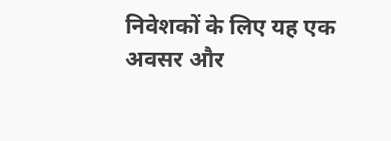निवेशकों के लिए यह एक अवसर और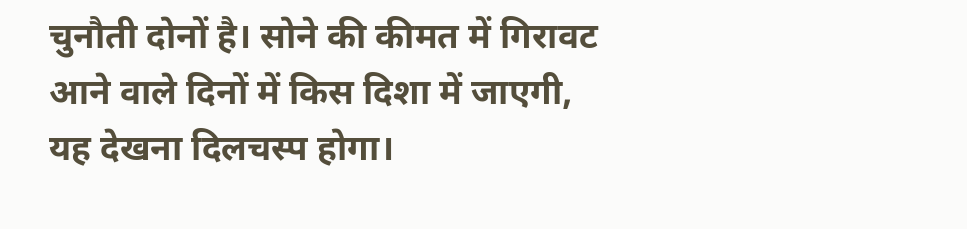चुनौती दोनों है। सोने की कीमत में गिरावट आने वाले दिनों में किस दिशा में जाएगी, यह देखना दिलचस्प होगा।